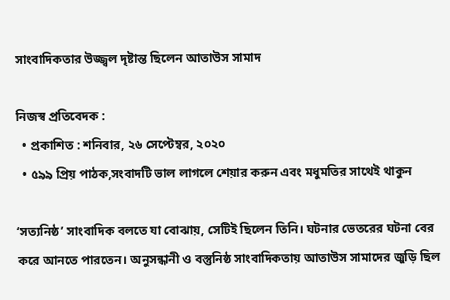সাংবাদিকতার উজ্জ্বল দৃষ্টান্ত ছিলেন আতাউস সামাদ

নিজস্ব প্রতিবেদক :
  • প্রকাশিত : শনিবার, ২৬ সেপ্টেম্বর, ২০২০
  • ৫৯৯ প্রিয় পাঠক,সংবাদটি ভাল লাগলে শেয়ার করুন এবং মধুমতির সাথেই থাকুন

‘সত্যনিষ্ঠ’ সাংবাদিক বলতে যা বোঝায়, সেটিই ছিলেন তিনি। ঘটনার ভেতরের ঘটনা বের করে আনতে পারতেন। অনুসন্ধানী ও বস্তুনিষ্ঠ সাংবাদিকতায় আতাউস সামাদের জুড়ি ছিল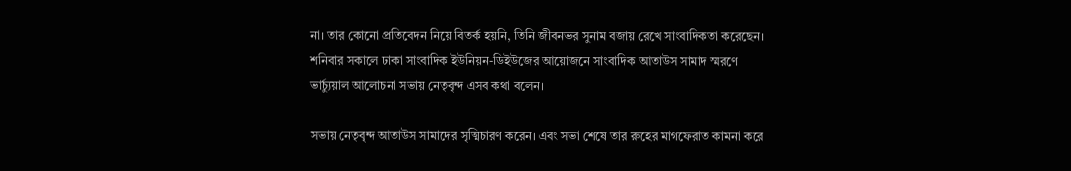না। তার কোনো প্রতিবেদন নিয়ে বিতর্ক হয়নি, তিনি জীবনভর সুনাম বজায় রেখে সাংবাদিকতা করেছেন। শনিবার সকালে ঢাকা সাংবাদিক ইউনিয়ন-ডিইউজের আয়োজনে সাংবাদিক আতাউস সামাদ স্মরণে ভার্চ্যুয়াল আলোচনা সভায় নেতৃবৃন্দ এসব কথা বলেন।

সভায় নেতৃবৃন্দ আতাউস সামাদের সৃত্মিচারণ করেন। এবং সভা শেষে তার রুহের মাগফেরাত কামনা করে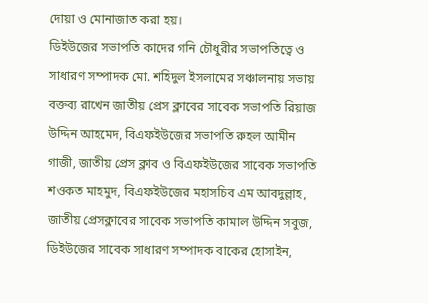দোয়া ও মোনাজাত করা হয়।
ডিইউজের সভাপতি কাদের গনি চৌধুরীর সভাপতিত্বে ও সাধারণ সম্পাদক মো. শহিদুল ইসলামের সঞ্চালনায় সভায় বক্তব্য রাখেন জাতীয় প্রেস ক্লাবের সাবেক সভাপতি রিয়াজ উদ্দিন আহমেদ, বিএফইউজের সভাপতি রুহল আমীন গাজী, জাতীয় প্রেস ক্লাব ও বিএফইউজের সাবেক সভাপতি শওকত মাহমুদ, বিএফইউজের মহাসচিব এম আবদুল্লাহ, জাতীয় প্রেসক্লাবের সাবেক সভাপতি কামাল উদ্দিন সবুজ, ডিইউজের সাবেক সাধারণ সম্পাদক বাকের হোসাইন,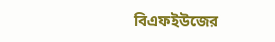বিএফইউজের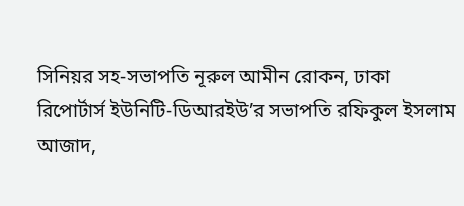সিনিয়র সহ-সভাপতি নূরুল আমীন রোকন, ঢাকা রিপোর্টার্স ইউনিটি-ডিআরইউ’র সভাপতি রফিকুল ইসলাম আজাদ,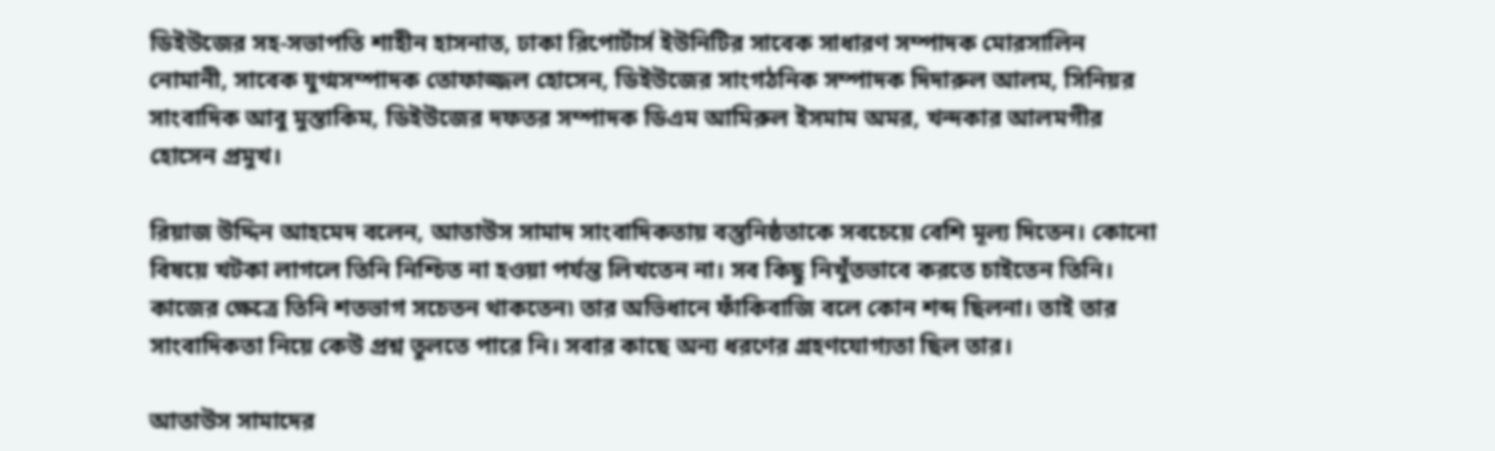ডিইউজের সহ-সভাপতি শাহীন হাসনাত, ঢাকা রিপোর্টার্স ইউনিটির সাবেক সাধারণ সম্পাদক মোরসালিন নোমানী, সাবেক যুগ্মসম্পাদক তোফাজ্জল হোসেন, ডিইউজের সাংগঠনিক সম্পাদক দিদারুল আলম, সিনিয়র সাংবাদিক আবু মুস্তাকিম, ডিইউজের দফতর সম্পাদক ডিএম আমিরুল ইসমাম অমর, খন্দকার আলমগীর হোসেন প্রমুখ।

রিয়াজ উদ্দিন আহমেদ বলেন, আতাউস সামাদ সাংবাদিকতায় বস্তুনিষ্ঠতাকে সবচেয়ে বেশি মূল্য দিতেন। কোনো বিষয়ে খটকা লাগলে তিনি নিশ্চিত না হওয়া পর্যন্ত লিখতেন না। সব কিছু নিখুঁতভাবে করতে চাইতেন তিনি। কাজের ক্ষেত্রে তিনি শতভাগ সচেতন থাকতেন৷ তার অভিধানে ফাঁকিবাজি বলে কোন শব্দ ছিলনা। তাই তার সাংবাদিকতা নিয়ে কেউ প্রশ্ন তুলতে পারে নি। সবার কাছে অন্য ধরণের গ্রহণযোগ্যতা ছিল তার।

আতাউস সামাদের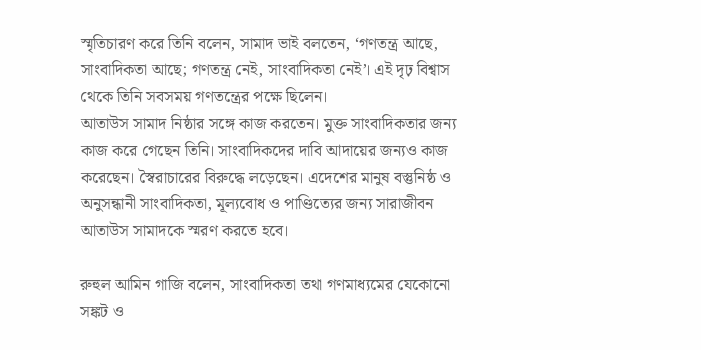স্মৃতিচারণ করে তিনি বলেন, সামাদ ভাই বলতেন, ‘গণতন্ত্র আছে, সাংবাদিকতা আছে; গণতন্ত্র নেই, সাংবাদিকতা নেই’। এই দৃঢ় বিশ্বাস থেকে তিনি সবসময় গণতন্ত্রের পক্ষে ছিলেন।
আতাউস সামাদ নিষ্ঠার সঙ্গে কাজ করতেন। মুক্ত সাংবাদিকতার জন্য কাজ করে গেছেন তিনি। সাংবাদিকদের দাবি আদায়ের জন্যও কাজ করেছেন। স্বৈরাচারের বিরুদ্ধে লড়েছেন। এদেশের মানুষ বস্তুনিষ্ঠ ও অনুসন্ধানী সাংবাদিকতা, মূল্যবোধ ও পাণ্ডিত্যের জন্য সারাজীবন আতাউস সামাদকে স্মরণ করতে হবে।

রুহুল আমিন গাজি বলেন, সাংবাদিকতা তথা গণমাধ্যমের যেকোনো সঙ্কট ও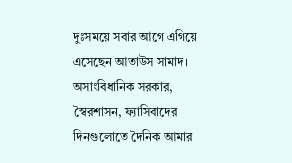দুঃসময়ে সবার আগে এগিয়ে এসেছেন আতাউস সামাদ। অসাংবিধানিক সরকার, স্বৈরশাসন, ফ্যাসিবাদের দিনগুলোতে দৈনিক আমার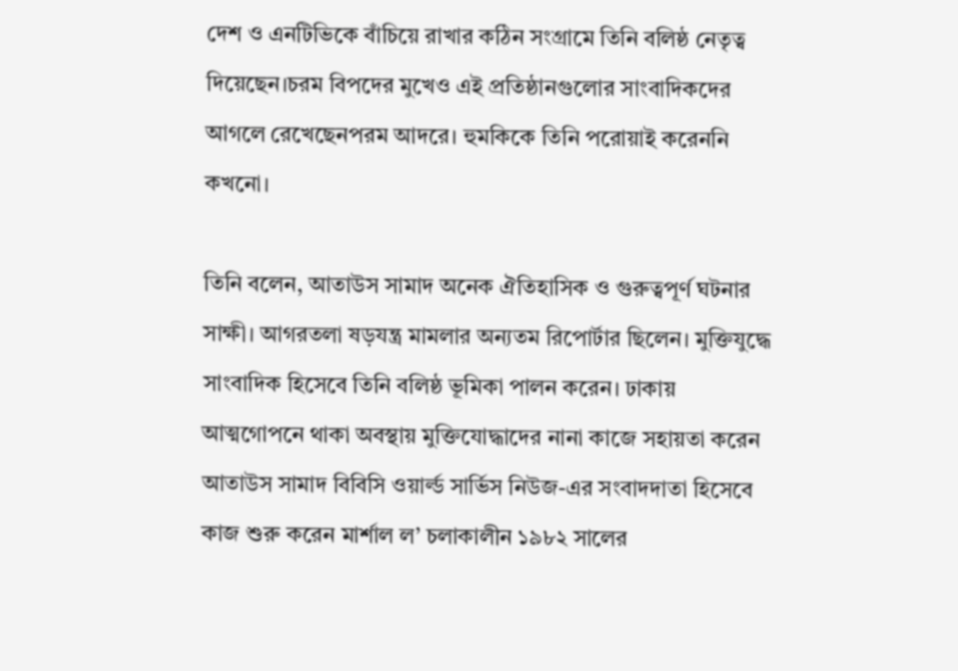দেশ ও এনটিভিকে বাঁচিয়ে রাখার কঠিন সংগ্রামে তিনি বলিষ্ঠ নেতৃত্ব দিয়েছেন।চরম বিপদের মুখেও এই প্রতিষ্ঠানগুলোর সাংবাদিকদের আগলে রেখেছেনপরম আদরে। হুমকিকে তিনি পরোয়াই করেননি কখনো।

তিনি বলেন, আতাউস সামাদ অনেক ঐতিহাসিক ও গুরুত্বপূর্ণ ঘটনার সাক্ষী। আগরতলা ষড়যন্ত্র মামলার অন্যতম রিপোর্টার ছিলেন। মুক্তিযুদ্ধে সাংবাদিক হিসেবে তিনি বলিষ্ঠ ভূমিকা পালন করেন। ঢাকায় আত্মগোপনে থাকা অবস্থায় মুক্তিযোদ্ধাদের নানা কাজে সহায়তা করেন
আতাউস সামাদ বিবিসি ওয়ার্ল্ড সার্ভিস নিউজ-এর সংবাদদাতা হিসেবে কাজ শুরু করেন মার্শাল ল’ চলাকালীন ১৯৮২ সালের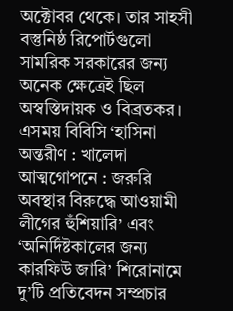অক্টোবর থেকে। তার সাহসী বস্তুনিষ্ঠ রিপোর্টগুলো সামরিক সরকারের জন্য অনেক ক্ষেত্রেই ছিল অস্বস্তিদায়ক ও বিব্রতকর। এসময় বিবিসি ‘হাসিনা অন্তরীণ : খালেদা আত্মগোপনে : জরুরি অবস্থার বিরুদ্ধে আওয়ামী লীগের হুঁশিয়ারি’ এবং ‘অনির্দিষ্টকালের জন্য কারফিউ জারি’ শিরোনামে দু’টি প্রতিবেদন সম্প্রচার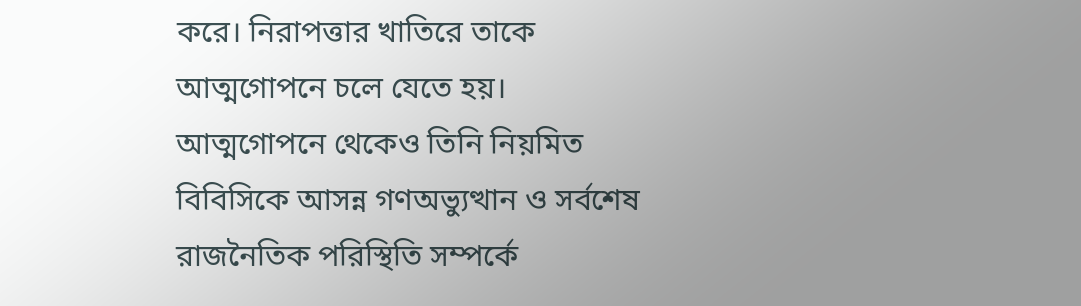করে। নিরাপত্তার খাতিরে তাকে আত্মগোপনে চলে যেতে হয়। আত্মগোপনে থেকেও তিনি নিয়মিত বিবিসিকে আসন্ন গণঅভ্যুত্থান ও সর্বশেষ রাজনৈতিক পরিস্থিতি সম্পর্কে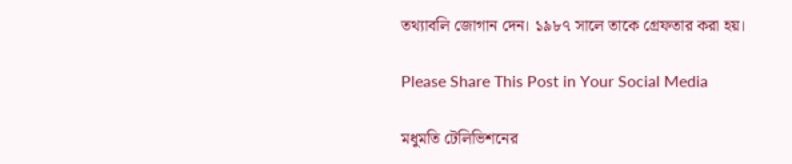তথ্যাবলি জোগান দেন। ১৯৮৭ সালে তাকে গ্রেফতার করা হয়।

Please Share This Post in Your Social Media

মধুমতি টেলিভিশনের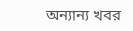অন্যান্য খবর